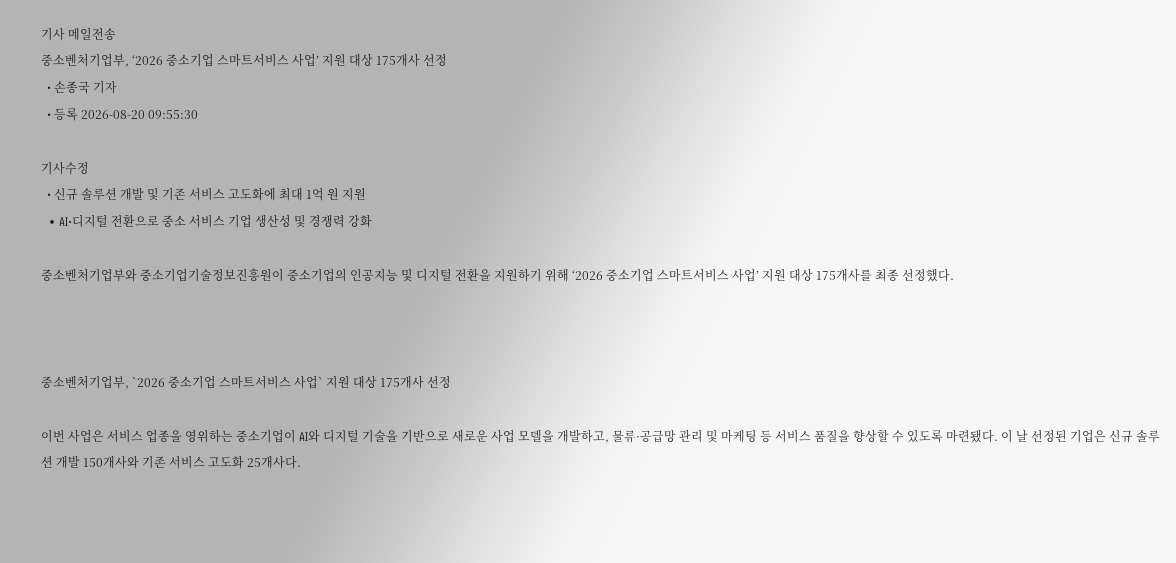기사 메일전송
중소벤처기업부, ‘2026 중소기업 스마트서비스 사업’ 지원 대상 175개사 선정
  • 손종국 기자
  • 등록 2026-08-20 09:55:30

기사수정
  • 신규 솔루션 개발 및 기존 서비스 고도화에 최대 1억 원 지원
  • AI·디지털 전환으로 중소 서비스 기업 생산성 및 경쟁력 강화

중소벤처기업부와 중소기업기술정보진흥원이 중소기업의 인공지능 및 디지털 전환을 지원하기 위해 ‘2026 중소기업 스마트서비스 사업’ 지원 대상 175개사를 최종 선정했다.



중소벤처기업부, `2026 중소기업 스마트서비스 사업` 지원 대상 175개사 선정

이번 사업은 서비스 업종을 영위하는 중소기업이 AI와 디지털 기술을 기반으로 새로운 사업 모델을 개발하고, 물류·공급망 관리 및 마케팅 등 서비스 품질을 향상할 수 있도록 마련됐다. 이 날 선정된 기업은 신규 솔루션 개발 150개사와 기존 서비스 고도화 25개사다.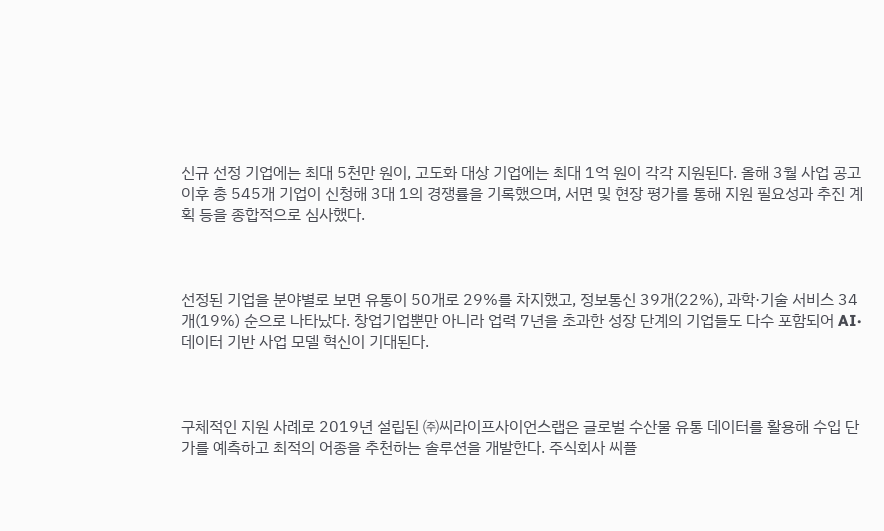신규 선정 기업에는 최대 5천만 원이, 고도화 대상 기업에는 최대 1억 원이 각각 지원된다. 올해 3월 사업 공고 이후 총 545개 기업이 신청해 3대 1의 경쟁률을 기록했으며, 서면 및 현장 평가를 통해 지원 필요성과 추진 계획 등을 종합적으로 심사했다.



선정된 기업을 분야별로 보면 유통이 50개로 29%를 차지했고, 정보통신 39개(22%), 과학·기술 서비스 34개(19%) 순으로 나타났다. 창업기업뿐만 아니라 업력 7년을 초과한 성장 단계의 기업들도 다수 포함되어 AI·데이터 기반 사업 모델 혁신이 기대된다.



구체적인 지원 사례로 2019년 설립된 ㈜씨라이프사이언스랩은 글로벌 수산물 유통 데이터를 활용해 수입 단가를 예측하고 최적의 어종을 추천하는 솔루션을 개발한다. 주식회사 씨플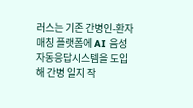러스는 기존 간병인-환자 매칭 플랫폼에 AI 음성 자동응답시스템을 도입해 간병 일지 작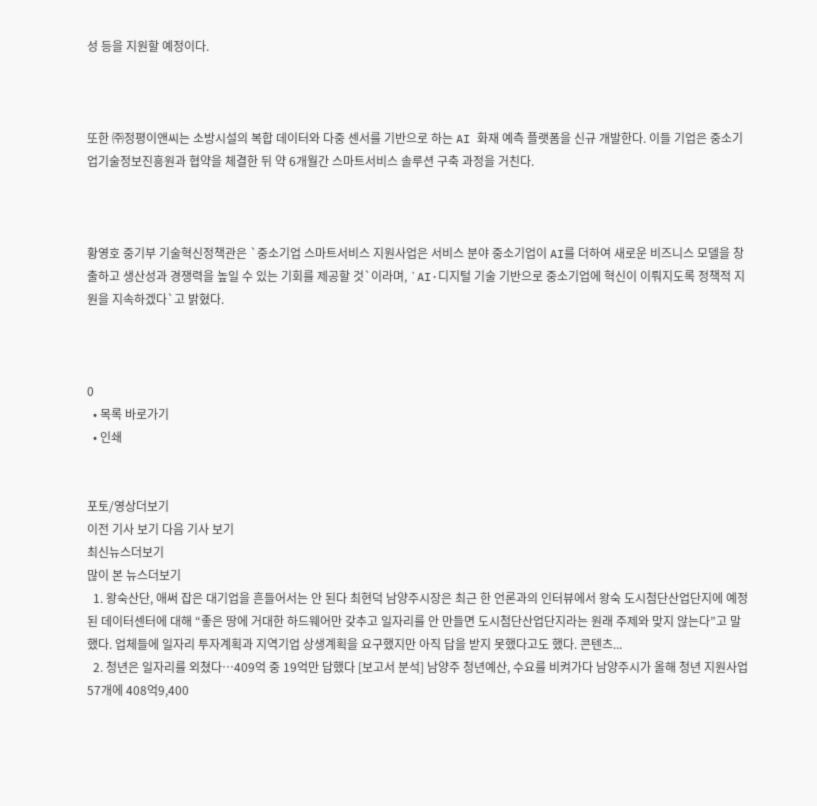성 등을 지원할 예정이다.



또한 ㈜정평이앤씨는 소방시설의 복합 데이터와 다중 센서를 기반으로 하는 AI 화재 예측 플랫폼을 신규 개발한다. 이들 기업은 중소기업기술정보진흥원과 협약을 체결한 뒤 약 6개월간 스마트서비스 솔루션 구축 과정을 거친다.



황영호 중기부 기술혁신정책관은 `중소기업 스마트서비스 지원사업은 서비스 분야 중소기업이 AI를 더하여 새로운 비즈니스 모델을 창출하고 생산성과 경쟁력을 높일 수 있는 기회를 제공할 것`이라며, `AI·디지털 기술 기반으로 중소기업에 혁신이 이뤄지도록 정책적 지원을 지속하겠다`고 밝혔다.



0
  • 목록 바로가기
  • 인쇄


포토/영상더보기
이전 기사 보기 다음 기사 보기
최신뉴스더보기
많이 본 뉴스더보기
  1. 왕숙산단, 애써 잡은 대기업을 흔들어서는 안 된다 최현덕 남양주시장은 최근 한 언론과의 인터뷰에서 왕숙 도시첨단산업단지에 예정된 데이터센터에 대해 “좋은 땅에 거대한 하드웨어만 갖추고 일자리를 안 만들면 도시첨단산업단지라는 원래 주제와 맞지 않는다”고 말했다. 업체들에 일자리 투자계획과 지역기업 상생계획을 요구했지만 아직 답을 받지 못했다고도 했다. 콘텐츠...
  2. 청년은 일자리를 외쳤다…409억 중 19억만 답했다 [보고서 분석] 남양주 청년예산, 수요를 비켜가다 남양주시가 올해 청년 지원사업 57개에 408억9,400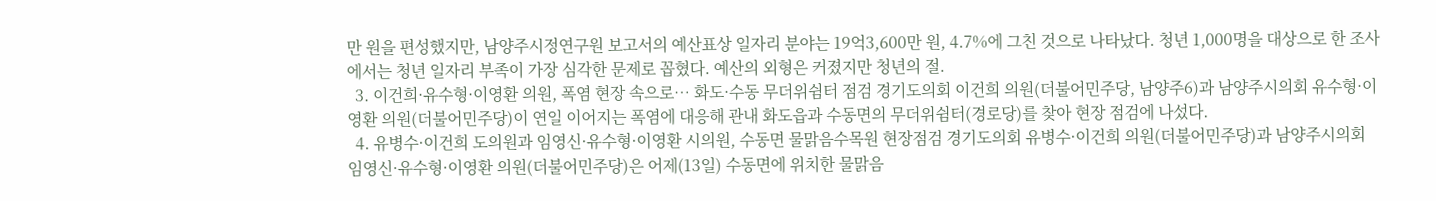만 원을 편성했지만, 남양주시정연구원 보고서의 예산표상 일자리 분야는 19억3,600만 원, 4.7%에 그친 것으로 나타났다. 청년 1,000명을 대상으로 한 조사에서는 청년 일자리 부족이 가장 심각한 문제로 꼽혔다. 예산의 외형은 커졌지만 청년의 절.
  3. 이건희·유수형·이영환 의원, 폭염 현장 속으로… 화도·수동 무더위쉼터 점검 경기도의회 이건희 의원(더불어민주당, 남양주6)과 남양주시의회 유수형·이영환 의원(더불어민주당)이 연일 이어지는 폭염에 대응해 관내 화도읍과 수동면의 무더위쉼터(경로당)를 찾아 현장 점검에 나섰다.
  4. 유병수·이건희 도의원과 임영신·유수형·이영환 시의원, 수동면 물맑음수목원 현장점검 경기도의회 유병수·이건희 의원(더불어민주당)과 남양주시의회 임영신·유수형·이영환 의원(더불어민주당)은 어제(13일) 수동면에 위치한 물맑음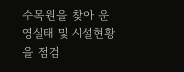수목원을 찾아 운영실태 및 시설현황을 점검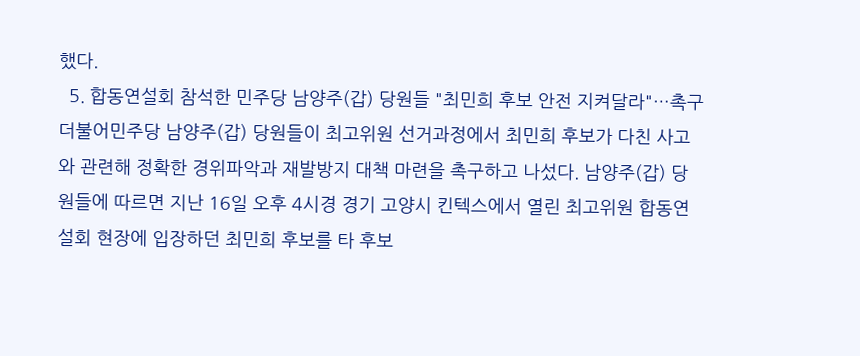했다.
  5. 합동연설회 참석한 민주당 남양주(갑) 당원들 "최민희 후보 안전 지켜달라"…촉구 더불어민주당 남양주(갑) 당원들이 최고위원 선거과정에서 최민희 후보가 다친 사고와 관련해 정확한 경위파악과 재발방지 대책 마련을 촉구하고 나섰다. 남양주(갑) 당원들에 따르면 지난 16일 오후 4시경 경기 고양시 킨텍스에서 열린 최고위원 합동연설회 현장에 입장하던 최민희 후보를 타 후보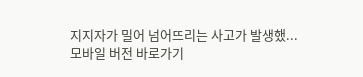지지자가 밀어 넘어뜨리는 사고가 발생했...
모바일 버전 바로가기